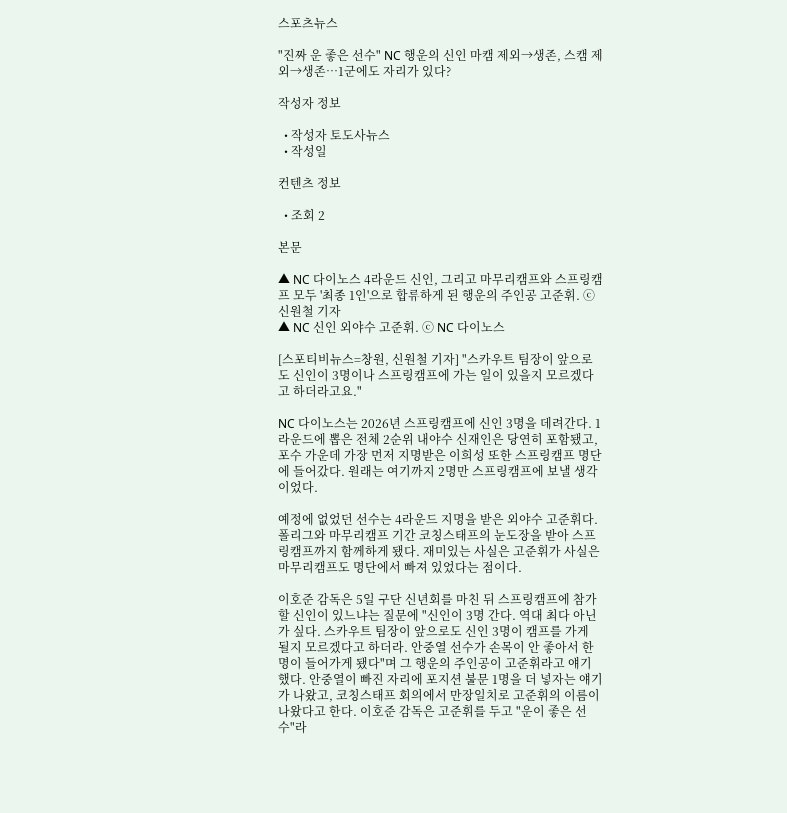스포츠뉴스

"진짜 운 좋은 선수" NC 행운의 신인 마캠 제외→생존, 스캠 제외→생존…1군에도 자리가 있다?

작성자 정보

  • 작성자 토도사뉴스
  • 작성일

컨텐츠 정보

  • 조회 2

본문

▲ NC 다이노스 4라운드 신인, 그리고 마무리캠프와 스프링캠프 모두 '최종 1인'으로 합류하게 된 행운의 주인공 고준휘. ⓒ 신원철 기자
▲ NC 신인 외야수 고준휘. ⓒ NC 다이노스

[스포티비뉴스=창원, 신원철 기자] "스카우트 팀장이 앞으로도 신인이 3명이나 스프링캠프에 가는 일이 있을지 모르겠다고 하더라고요."

NC 다이노스는 2026년 스프링캠프에 신인 3명을 데려간다. 1라운드에 뽑은 전체 2순위 내야수 신재인은 당연히 포함됐고, 포수 가운데 가장 먼저 지명받은 이희성 또한 스프링캠프 명단에 들어갔다. 원래는 여기까지 2명만 스프링캠프에 보낼 생각이었다.

예정에 없었던 선수는 4라운드 지명을 받은 외야수 고준휘다. 폴리그와 마무리캠프 기간 코칭스태프의 눈도장을 받아 스프링캠프까지 함께하게 됐다. 재미있는 사실은 고준휘가 사실은 마무리캠프도 명단에서 빠져 있었다는 점이다.

이호준 감독은 5일 구단 신년회를 마친 뒤 스프링캠프에 참가할 신인이 있느냐는 질문에 "신인이 3명 간다. 역대 최다 아닌가 싶다. 스카우트 팀장이 앞으로도 신인 3명이 캠프를 가게 될지 모르겠다고 하더라. 안중열 선수가 손목이 안 좋아서 한 명이 들어가게 됐다"며 그 행운의 주인공이 고준휘라고 얘기했다. 안중열이 빠진 자리에 포지션 불문 1명을 더 넣자는 얘기가 나왔고, 코칭스태프 회의에서 만장일치로 고준휘의 이름이 나왔다고 한다. 이호준 감독은 고준휘를 두고 "운이 좋은 선수"라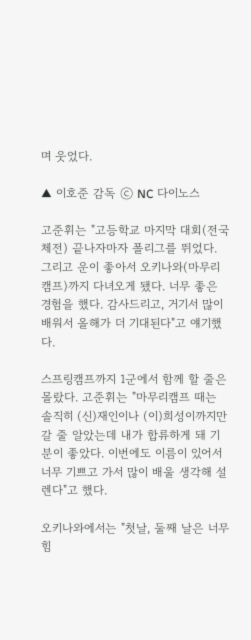며 웃었다.

▲ 이호준 감독 ⓒ NC 다이노스

고준휘는 "고등학교 마지막 대회(전국체전) 끝나자마자 폴리그를 뛰었다. 그리고 운이 좋아서 오키나와(마무리캠프)까지 다녀오게 됐다. 너무 좋은 경험을 했다. 감사드리고, 거기서 많이 배워서 올해가 더 기대된다"고 얘기했다.

스프링캠프까지 1군에서 함께 할 줄은 몰랐다. 고준휘는 "마무리캠프 때는 솔직히 (신)재인이나 (이)희성이까지만 갈 줄 알았는데 내가 합류하게 돼 기분이 좋았다. 이번에도 이름이 있어서 너무 기쁘고 가서 많이 배울 생각해 설렌다"고 했다.

오키나와에서는 "첫날, 둘째 날은 너무 힘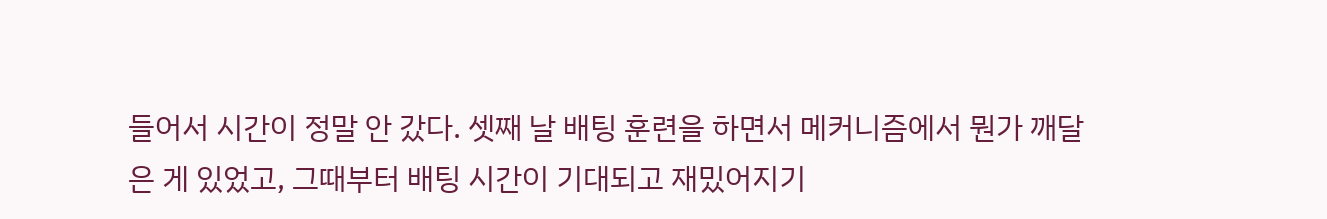들어서 시간이 정말 안 갔다. 셋째 날 배팅 훈련을 하면서 메커니즘에서 뭔가 깨달은 게 있었고, 그때부터 배팅 시간이 기대되고 재밌어지기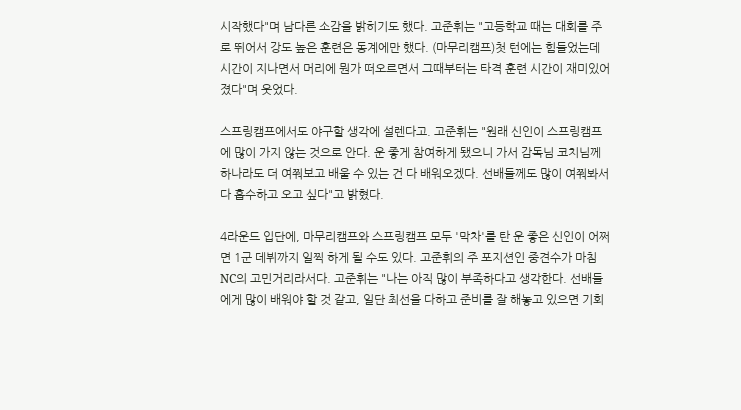시작했다"며 남다른 소감을 밝히기도 했다. 고준휘는 "고등학교 때는 대회를 주로 뛰어서 강도 높은 훈련은 동계에만 했다. (마무리캠프)첫 턴에는 힘들었는데 시간이 지나면서 머리에 뭔가 떠오르면서 그때부터는 타격 훈련 시간이 재미있어졌다"며 웃었다.

스프링캠프에서도 야구할 생각에 설렌다고. 고준휘는 "원래 신인이 스프링캠프에 많이 가지 않는 것으로 안다. 운 좋게 참여하게 됐으니 가서 감독님 코치님께 하나라도 더 여쭤보고 배울 수 있는 건 다 배워오겠다. 선배들께도 많이 여쭤봐서 다 흡수하고 오고 싶다"고 밝혔다.

4라운드 입단에, 마무리캠프와 스프링캠프 모두 '막차'를 탄 운 좋은 신인이 어쩌면 1군 데뷔까지 일찍 하게 될 수도 있다. 고준휘의 주 포지션인 중견수가 마침 NC의 고민거리라서다. 고준휘는 "나는 아직 많이 부족하다고 생각한다. 선배들에게 많이 배워야 할 것 같고, 일단 최선을 다하고 준비를 잘 해놓고 있으면 기회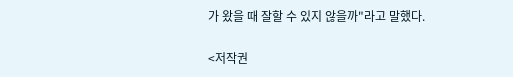가 왔을 때 잘할 수 있지 않을까"라고 말했다.

<저작권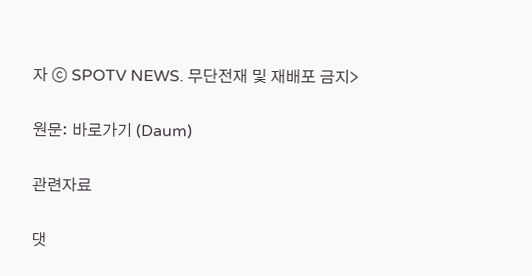자 ⓒ SPOTV NEWS. 무단전재 및 재배포 금지>

원문: 바로가기 (Daum)

관련자료

댓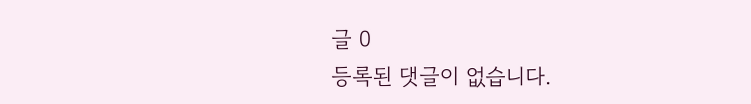글 0
등록된 댓글이 없습니다.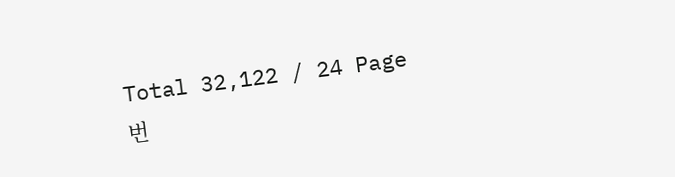Total 32,122 / 24 Page
번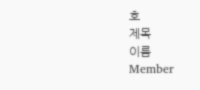호
제목
이름
Member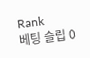Rank
베팅 슬립 0